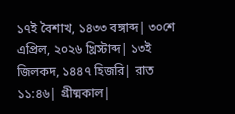১৭ই বৈশাখ, ১৪৩৩ বঙ্গাব্দ| ৩০শে এপ্রিল, ২০২৬ খ্রিস্টাব্দ| ১৩ই জিলকদ, ১৪৪৭ হিজরি| রাত ১১:৪৬| গ্রীষ্মকাল|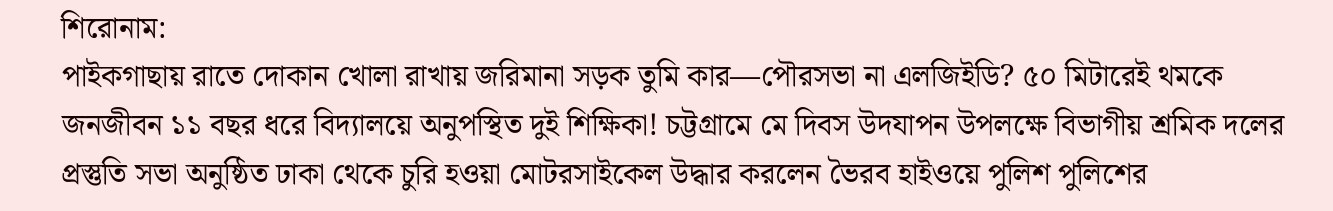শিরোনাম:
পাইকগাছায় রাতে দোকান খোলা রাখায় জরিমানা সড়ক তুমি কার—পৌরসভা না এলজিইডি? ৫০ মিটারেই থমকে জনজীবন ১১ বছর ধরে বিদ্যালয়ে অনুপস্থিত দুই শিক্ষিকা! চট্টগ্রামে মে দিবস উদযাপন উপলক্ষে বিভাগীয় শ্রমিক দলের প্রস্তুতি সভা অনুষ্ঠিত ঢাকা থেকে চুরি হওয়া মোটরসাইকেল উদ্ধার করলেন ভৈরব হাইওয়ে পুলিশ পুলিশের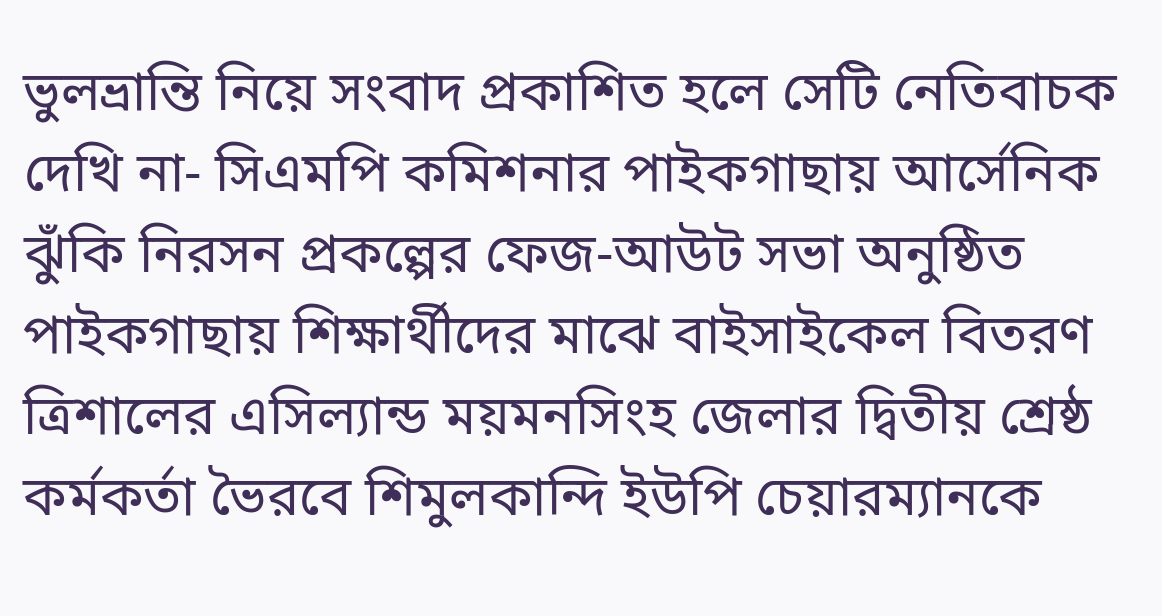ভুলভ্রান্তি নিয়ে সংবাদ প্রকাশিত হলে সেটি নেতিবাচক দেখি না- সিএমপি কমিশনার পাইকগাছায় আর্সেনিক ঝুঁকি নিরসন প্রকল্পের ফেজ-আউট সভা অনুষ্ঠিত পাইকগাছায় শিক্ষার্থীদের মাঝে বাইসাইকেল বিতরণ ত্রিশালের এসিল্যান্ড ময়মনসিংহ জেলার দ্বিতীয় শ্রেষ্ঠ কর্মকর্তা ভৈরবে শিমুলকান্দি ইউপি চেয়ারম্যানকে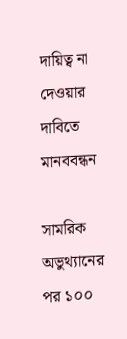দায়িত্ব না দেওয়ার দাবিতে মানববন্ধন

সামরিক অভুথ্যানের পর ১০০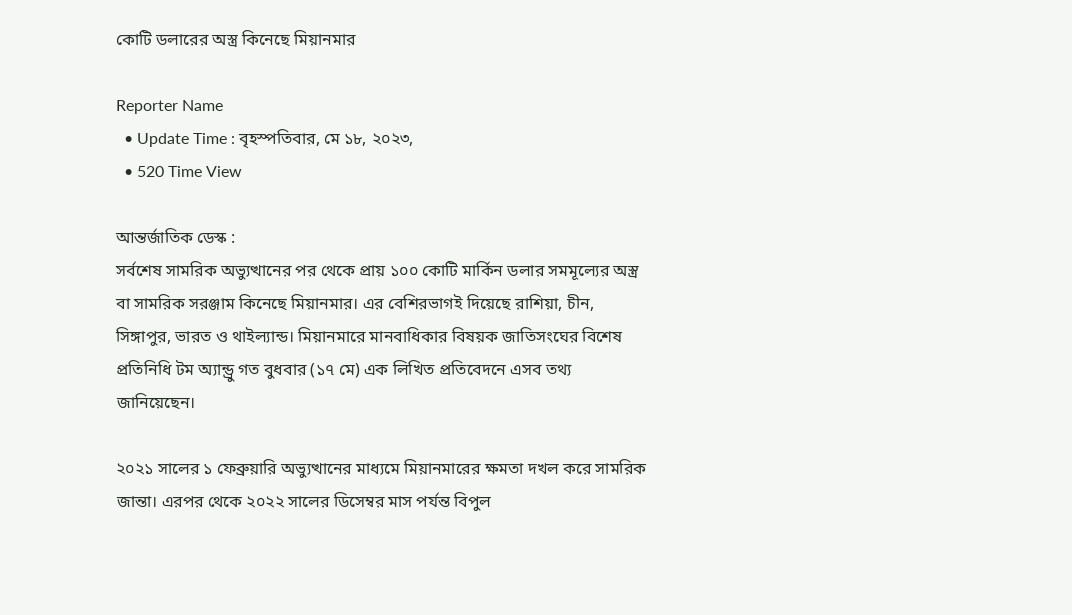কোটি ডলারের অস্ত্র কিনেছে মিয়ানমার

Reporter Name
  • Update Time : বৃহস্পতিবার, মে ১৮, ২০২৩,
  • 520 Time View

আন্তর্জাতিক ডেস্ক :
সর্বশেষ সামরিক অভ্যুত্থানের পর থেকে প্রায় ১০০ কোটি মার্কিন ডলার সমমূল্যের অস্ত্র বা সামরিক সরঞ্জাম কিনেছে মিয়ানমার। এর বেশিরভাগই দিয়েছে রাশিয়া, চীন, সিঙ্গাপুর, ভারত ও থাইল্যান্ড। মিয়ানমারে মানবাধিকার বিষয়ক জাতিসংঘের বিশেষ প্রতিনিধি টম অ্যান্ড্রু গত বুধবার (১৭ মে) এক লিখিত প্রতিবেদনে এসব তথ্য জানিয়েছেন।

২০২১ সালের ১ ফেব্রুয়ারি অভ্যুত্থানের মাধ্যমে মিয়ানমারের ক্ষমতা দখল করে সামরিক জান্তা। এরপর থেকে ২০২২ সালের ডিসেম্বর মাস পর্যন্ত বিপুল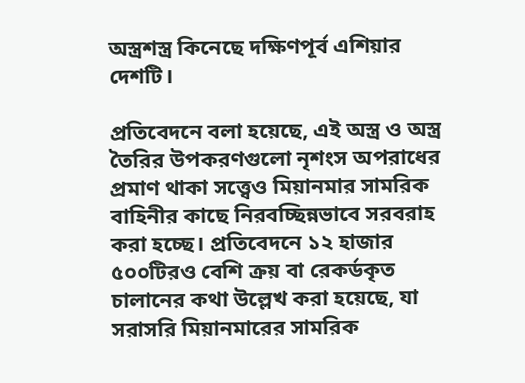অস্ত্রশস্ত্র কিনেছে দক্ষিণপূর্ব এশিয়ার দেশটি।

প্রতিবেদনে বলা হয়েছে, এই অস্ত্র ও অস্ত্র তৈরির উপকরণগুলো নৃশংস অপরাধের প্রমাণ থাকা সত্ত্বেও মিয়ানমার সামরিক বাহিনীর কাছে নিরবচ্ছিন্নভাবে সরবরাহ করা হচ্ছে। প্রতিবেদনে ১২ হাজার ৫০০টিরও বেশি ক্রয় বা রেকর্ডকৃত চালানের কথা উল্লেখ করা হয়েছে, যা সরাসরি মিয়ানমারের সামরিক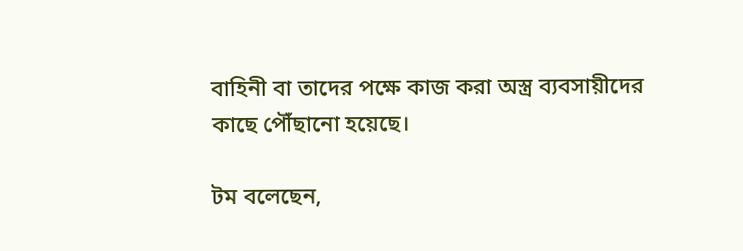বাহিনী বা তাদের পক্ষে কাজ করা অস্ত্র ব্যবসায়ীদের কাছে পৌঁছানো হয়েছে।

টম বলেছেন,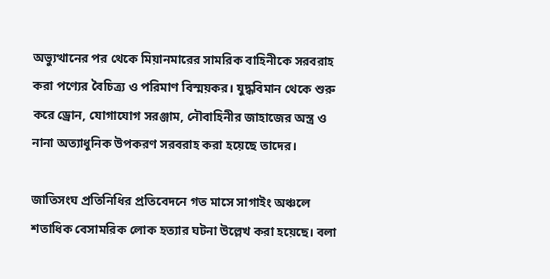অভ্যুত্থানের পর থেকে মিয়ানমারের সামরিক বাহিনীকে সরবরাহ করা পণ্যের বৈচিত্র্য ও পরিমাণ বিস্ময়কর। যুদ্ধবিমান থেকে শুরু করে ড্রোন, যোগাযোগ সরঞ্জাম, নৌবাহিনীর জাহাজের অস্ত্র ও নানা অত্যাধুনিক উপকরণ সরবরাহ করা হয়েছে তাদের।

জাতিসংঘ প্রতিনিধির প্রতিবেদনে গত মাসে সাগাইং অঞ্চলে শতাধিক বেসামরিক লোক হত্যার ঘটনা উল্লেখ করা হয়েছে। বলা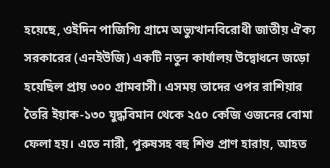হয়েছে, ওইদিন পাজিগ্যি গ্রামে অভ্যুত্থানবিরোধী জাতীয় ঐক্য সরকারের (এনইউজি) একটি নতুন কার্যালয় উদ্বোধনে জড়ো হয়েছিল প্রায় ৩০০ গ্রামবাসী। এসময় তাদের ওপর রাশিয়ার তৈরি ইয়াক-১৩০ যুদ্ধবিমান থেকে ২৫০ কেজি ওজনের বোমা ফেলা হয়। এতে নারী, পুরুষসহ বহু শিশু প্রাণ হারায়, আহত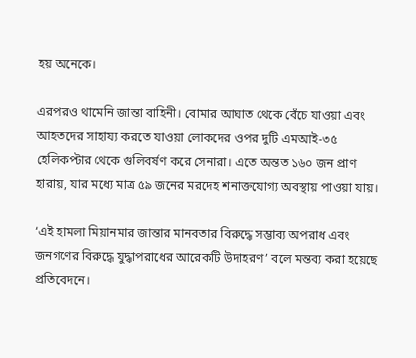হয় অনেকে।

এরপরও থামেনি জান্তা বাহিনী। বোমার আঘাত থেকে বেঁচে যাওয়া এবং আহতদের সাহায্য করতে যাওয়া লোকদের ওপর দুটি এমআই-৩৫ হেলিকপ্টার থেকে গুলিবর্ষণ করে সেনারা। এতে অন্তত ১৬০ জন প্রাণ হারায়, যার মধ্যে মাত্র ৫৯ জনের মরদেহ শনাক্তযোগ্য অবস্থায় পাওয়া যায়।

‘এই হামলা মিয়ানমার জান্তার মানবতার বিরুদ্ধে সম্ভাব্য অপরাধ এবং জনগণের বিরুদ্ধে যুদ্ধাপরাধের আরেকটি উদাহরণ’ বলে মন্তব্য করা হয়েছে প্রতিবেদনে।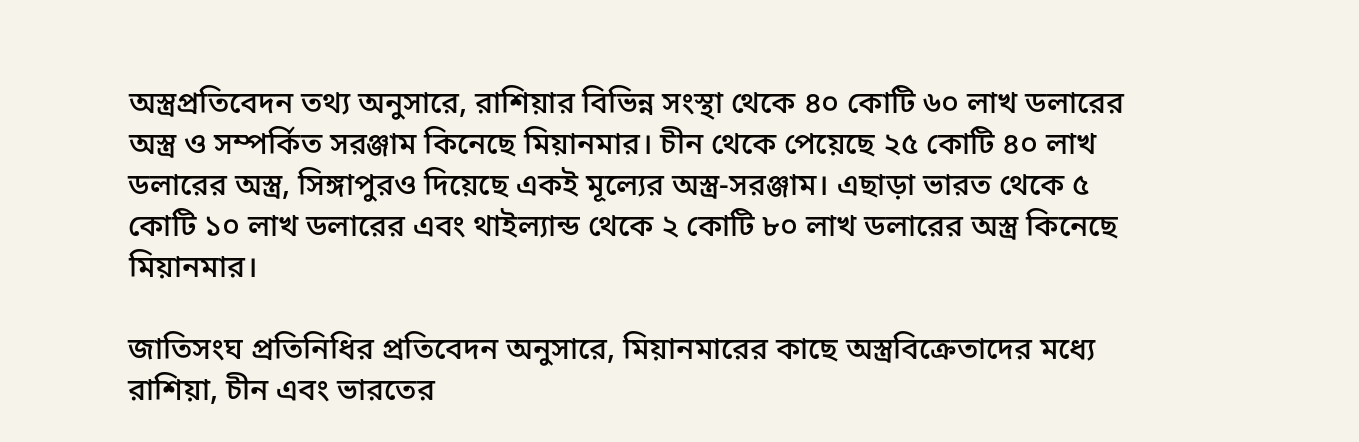অস্ত্রপ্রতিবেদন তথ্য অনুসারে, রাশিয়ার বিভিন্ন সংস্থা থেকে ৪০ কোটি ৬০ লাখ ডলারের অস্ত্র ও সম্পর্কিত সরঞ্জাম কিনেছে মিয়ানমার। চীন থেকে পেয়েছে ২৫ কোটি ৪০ লাখ ডলারের অস্ত্র, সিঙ্গাপুরও দিয়েছে একই মূল্যের অস্ত্র-সরঞ্জাম। এছাড়া ভারত থেকে ৫ কোটি ১০ লাখ ডলারের এবং থাইল্যান্ড থেকে ২ কোটি ৮০ লাখ ডলারের অস্ত্র কিনেছে মিয়ানমার।

জাতিসংঘ প্রতিনিধির প্রতিবেদন অনুসারে, মিয়ানমারের কাছে অস্ত্রবিক্রেতাদের মধ্যে রাশিয়া, চীন এবং ভারতের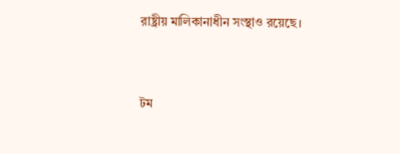রাষ্ট্রীয় মালিকানাধীন সংস্থাও রয়েছে।



টম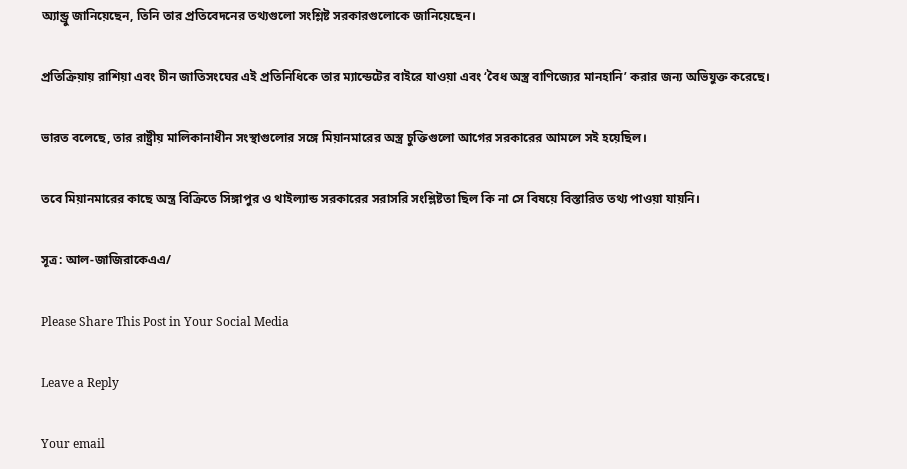অ্যান্ড্রু জানিয়েছেন, তিনি তার প্রতিবেদনের তথ্যগুলো সংশ্লিষ্ট সরকারগুলোকে জানিয়েছেন।

প্রতিক্রিয়ায় রাশিয়া এবং চীন জাতিসংঘের এই প্রতিনিধিকে তার ম্যান্ডেটের বাইরে যাওয়া এবং ‘বৈধ অস্ত্র বাণিজ্যের মানহানি’ করার জন্য অভিযুক্ত করেছে।

ভারত বলেছে, তার রাষ্ট্রীয় মালিকানাধীন সংস্থাগুলোর সঙ্গে মিয়ানমারের অস্ত্র চুক্তিগুলো আগের সরকারের আমলে সই হয়েছিল।

তবে মিয়ানমারের কাছে অস্ত্র বিক্রিতে সিঙ্গাপুর ও থাইল্যান্ড সরকারের সরাসরি সংশ্লিষ্টতা ছিল কি না সে বিষয়ে বিস্তারিত তথ্য পাওয়া যায়নি।

সূত্র: আল-জাজিরাকেএএ/

Please Share This Post in Your Social Media

Leave a Reply

Your email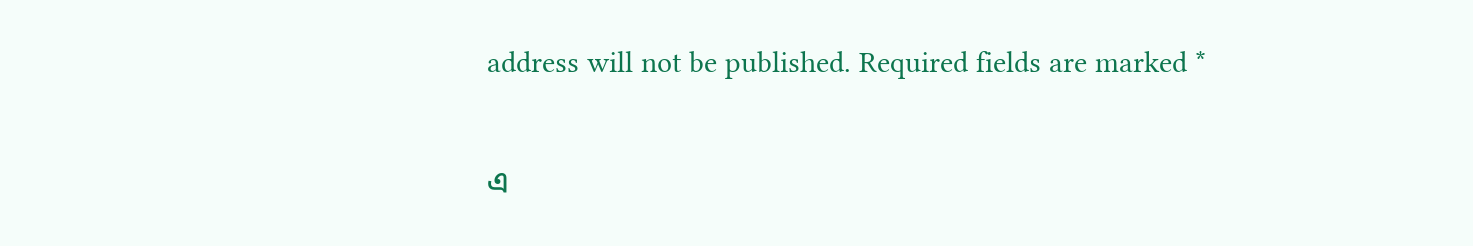address will not be published. Required fields are marked *

এ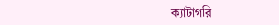ক্যাটাগরি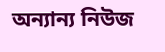অন্যান্য নিউজ